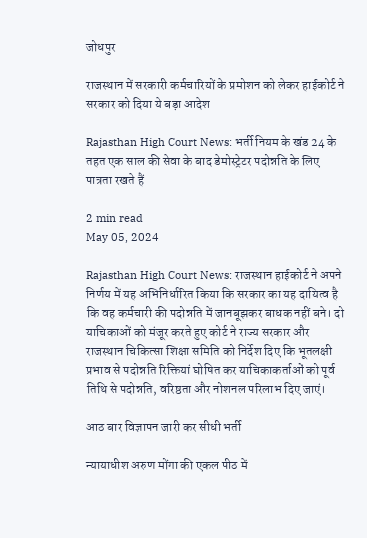जोधपुर

राजस्थान में सरकारी कर्मचारियों के प्रमोशन को लेकर हाईकोर्ट ने सरकार को दिया ये बड़ा आदेश

Rajasthan High Court News: भर्ती नियम के खंड 24 के तहत एक साल की सेवा के बाद डेमोस्ट्रेटर पदोन्नति के लिए पात्रता रखते हैं

2 min read
May 05, 2024

Rajasthan High Court News: राजस्थान हाईकोर्ट ने अपने निर्णय में यह अभिनिर्धारित किया कि सरकार का यह दायित्व है कि वह कर्मचारी की पदोन्नति में जानबूझकर बाधक नहीं बने। दो याचिकाओं को मंजूर करते हुए कोर्ट ने राज्य सरकार और राजस्थान चिकित्सा शिक्षा समिति को निर्देश दिए कि भूतलक्षी प्रभाव से पदोन्नति रिक्तियां घोषित कर याचिकाकर्ताओं को पूर्व तिथि से पदोन्नति, वरिष्ठता और नोशनल परिलाभ दिए जाएं।

आठ बार विज्ञापन जारी कर सीधी भर्ती

न्यायाधीश अरुण मोंगा की एकल पीठ में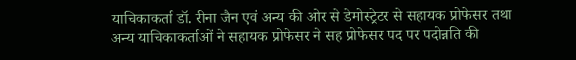याचिकाकर्ता डॉ. रीना जैन एवं अन्य की ओर से डेमोस्ट्रेटर से सहायक प्रोफेसर तथा अन्य याचिकाकर्ताओं ने सहायक प्रोफेसर ने सह प्रोफेसर पद पर पदोन्नति की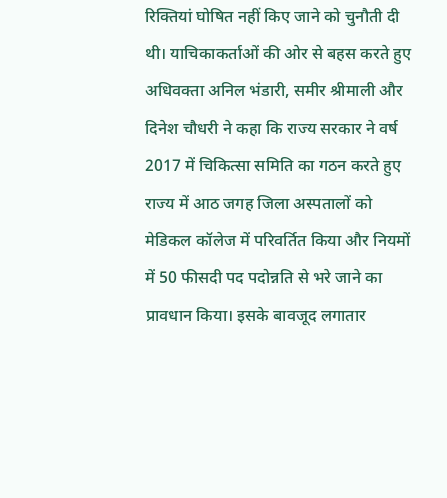रिक्तियां घोषित नहीं किए जाने को चुनौती दी थी। याचिकाकर्ताओं की ओर से बहस करते हुए अधिवक्ता अनिल भंडारी, समीर श्रीमाली और दिनेश चौधरी ने कहा कि राज्य सरकार ने वर्ष 2017 में चिकित्सा समिति का गठन करते हुए राज्य में आठ जगह जिला अस्पतालों को मेडिकल कॉलेज में परिवर्तित किया और नियमों में 50 फीसदी पद पदोन्नति से भरे जाने का प्रावधान किया। इसके बावजूद लगातार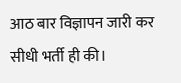आठ बार विज्ञापन जारी कर सीधी भर्ती ही की।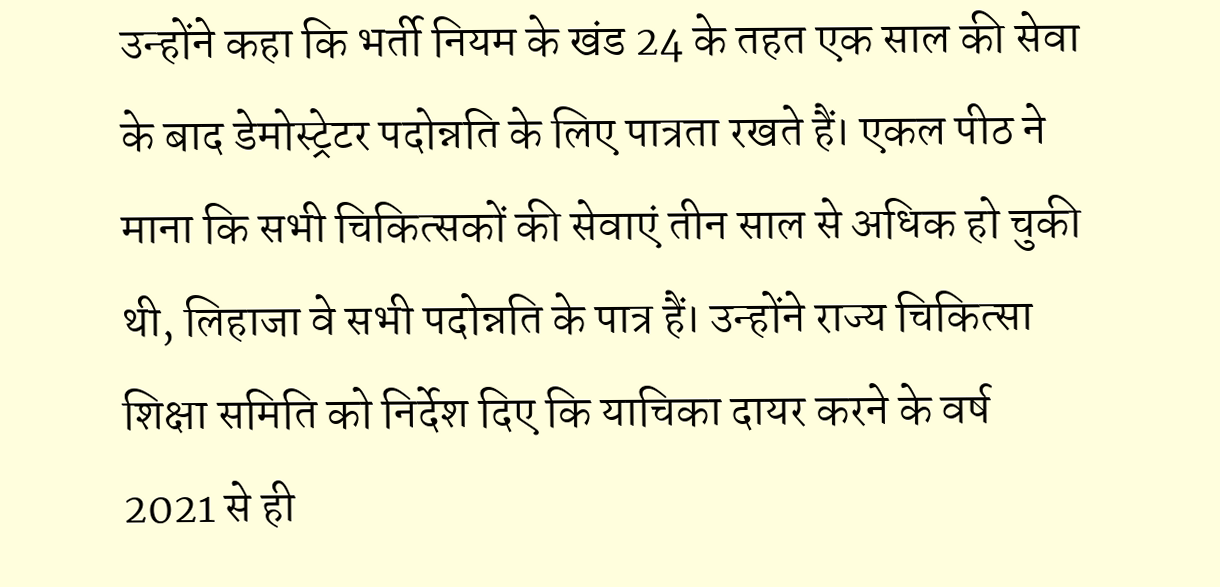उन्होंने कहा कि भर्ती नियम के खंड 24 के तहत एक साल की सेवा के बाद डेमोस्ट्रेटर पदोन्नति के लिए पात्रता रखते हैं। एकल पीठ ने माना कि सभी चिकित्सकों की सेवाएं तीन साल से अधिक हो चुकी थी, लिहाजा वे सभी पदोन्नति के पात्र हैं। उन्होंने राज्य चिकित्सा शिक्षा समिति को निर्देश दिए कि याचिका दायर करने के वर्ष 2021 से ही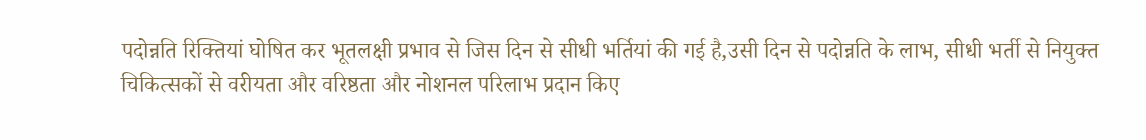पदोन्नति रिक्तियां घोषित कर भूतलक्षी प्रभाव से जिस दिन से सीधी भर्तियां की गई है,उसी दिन से पदोन्नति के लाभ, सीधी भर्ती से नियुक्त चिकित्सकों से वरीयता और वरिष्ठता और नोशनल परिलाभ प्रदान किए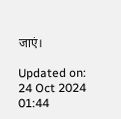जाएं।

Updated on:
24 Oct 2024 01:44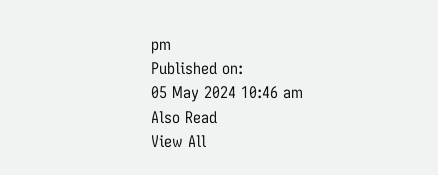pm
Published on:
05 May 2024 10:46 am
Also Read
View All